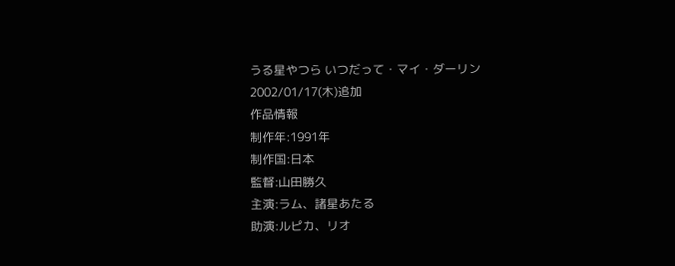うる星やつら いつだって・マイ・ダーリン
2002/01/17(木)追加
作品情報
制作年:1991年
制作国:日本
監督:山田勝久
主演:ラム、諸星あたる
助演:ルピカ、リオ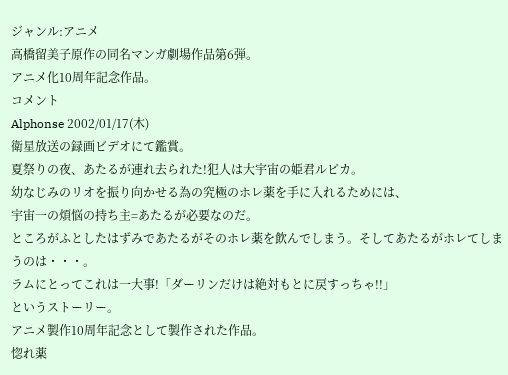ジャンル:アニメ
高橋留美子原作の同名マンガ劇場作品第6弾。
アニメ化10周年記念作品。
コメント
Alphonse 2002/01/17(木)
衛星放送の録画ビデオにて鑑賞。
夏祭りの夜、あたるが連れ去られた!犯人は大宇宙の姫君ルピカ。
幼なじみのリオを振り向かせる為の究極のホレ薬を手に入れるためには、
宇宙一の煩悩の持ち主=あたるが必要なのだ。
ところがふとしたはずみであたるがそのホレ薬を飲んでしまう。そしてあたるがホレてしまうのは・・・。
ラムにとってこれは一大事!「ダーリンだけは絶対もとに戻すっちゃ!!」
というストーリー。
アニメ製作10周年記念として製作された作品。
惚れ薬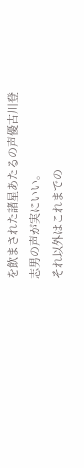を飲まされた諸星あたるの声優古川登志男の声が実にいい。
それ以外はこれまでの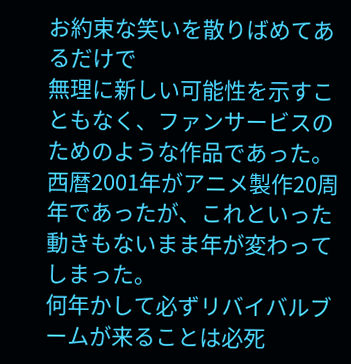お約束な笑いを散りばめてあるだけで
無理に新しい可能性を示すこともなく、ファンサービスのためのような作品であった。
西暦2001年がアニメ製作20周年であったが、これといった動きもないまま年が変わってしまった。
何年かして必ずリバイバルブームが来ることは必死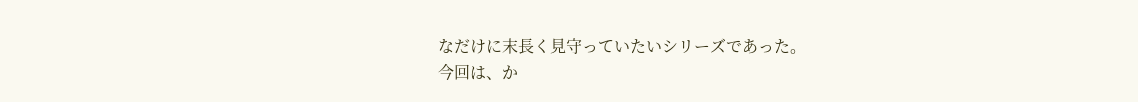なだけに末長く見守っていたいシリーズであった。
今回は、か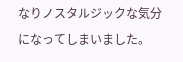なりノスタルジックな気分になってしまいました。